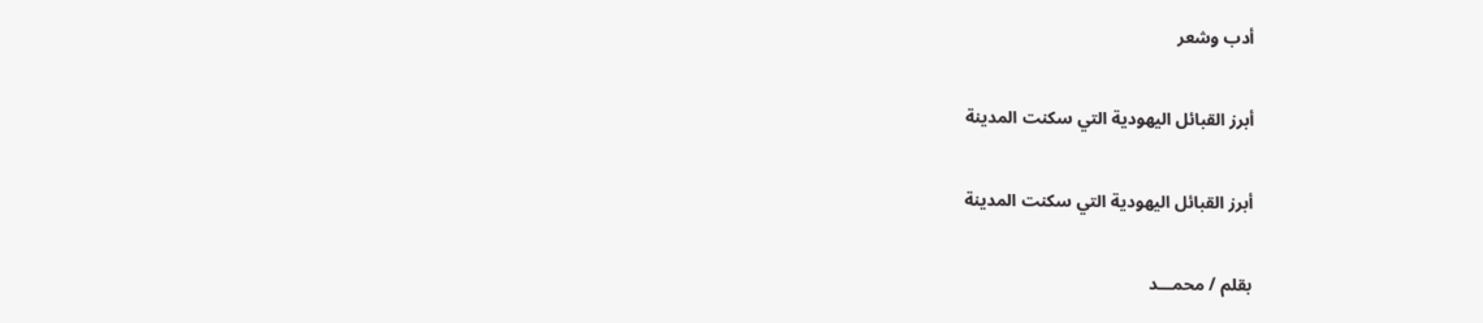أدب وشعر

أبرز القبائل اليهودية التي سكنت المدينة

أبرز القبائل اليهودية التي سكنت المدينة

بقلم / محمـــد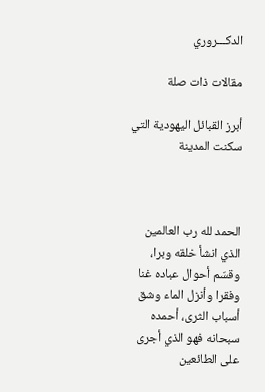الدكـــروري

مقالات ذات صلة

أبرز القبائل اليهودية التي سكنت المدينة



الحمد لله رب العالمين الذي انشأ خلقه وبرا، وقسّم أحوال عباده غنا وفقرا وأنزل الماء وشق أسباب الثرى، أحمده سبحانه فهو الذي أجرى على الطائعين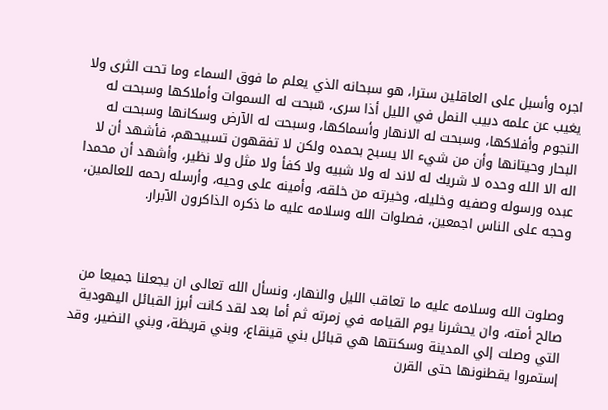اجره وأسبل على العاقلين سترا، هو سبحانه الذي يعلم ما فوق السماء وما تحت الثرى ولا يغيب عن علمه دبيب النمل في الليل أذا سرى، سّبحت له السموات وأملاكها وسبحت له النجوم وأفلاكها، وسبحت له الانهار وأسماكها، وسبحت له الآرض وسكانها وسبحت له البحار وحيتانها وأن من شيء الا يسبح بحمده ولكن لا تفقهون تسبيحهم، فأشهد أن لا اله الا الله وحده لا شريك له لاند له ولا شبيه ولا كفأ ولا مثل ولا نظير، وأشهد أن محمدا عبده ورسوله وصفيه وخليله، وخيرته من خلقه، وأمينه على وحيه، وأرسله رحمه للعالمين، وحجه على الناس اجمعين، فصلوات الله وسلامه عليه ما ذكره الذاكرون الآبرار.



وصلوت الله وسلامه عليه ما تعاقب الليل والنهار، ونسأل الله تعالى ان يجعلنا جميعا من صالح أمته، وان يحشرنا يوم القيامه في زمرته ثم أما بعد لقد كانت أبرز القبائل اليهودية التي وصلت إلي المدينة وسكنتها هي قبائل بني قينقاع، وبني قريظة، وبني النضير، وقد إستمروا يقطنونها حتى القرن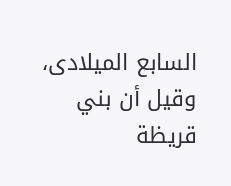السابع الميلادى، وقيل أن بني قريظة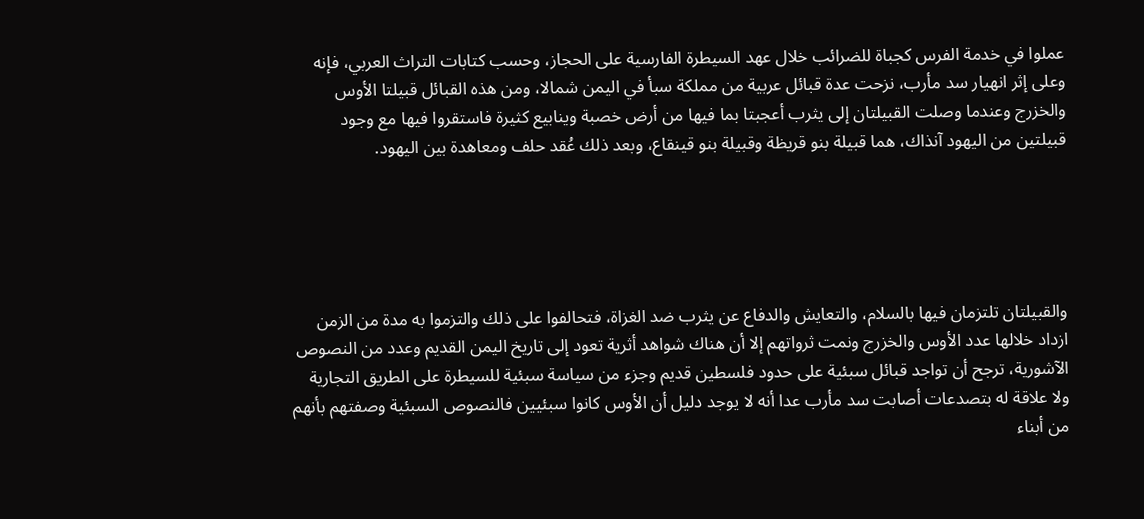عملوا في خدمة الفرس كجباة للضرائب خلال عهد السيطرة الفارسية على الحجاز، وحسب كتابات التراث العربي، فإنه وعلى إثر انهيار سد مأرب، نزحت عدة قبائل عربية من مملكة سبأ في اليمن شمالا، ومن هذه القبائل قبيلتا الأوس والخزرج وعندما وصلت القبيلتان إلى يثرب أعجبتا بما فيها من أرض خصبة وينابيع كثيرة فاستقروا فيها مع وجود قبيلتين من اليهود آنذاك، هما قبيلة بنو قريظة وقبيلة بنو قينقاع، وبعد ذلك عُقد حلف ومعاهدة بين اليهود.





والقبيلتان تلتزمان فيها بالسلام، والتعايش والدفاع عن يثرب ضد الغزاة، فتحالفوا على ذلك والتزموا به مدة من الزمن ازداد خلالها عدد الأوس والخزرج ونمت ثرواتهم إلا أن هناك شواهد أثرية تعود إلى تاريخ اليمن القديم وعدد من النصوص الآشورية، ترجح أن تواجد قبائل سبئية على حدود فلسطين قديم وجزء من سياسة سبئية للسيطرة على الطريق التجارية ولا علاقة له بتصدعات أصابت سد مأرب عدا أنه لا يوجد دليل أن الأوس كانوا سبئيين فالنصوص السبئية وصفتهم بأنهم من أبناء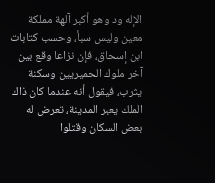الإله ود وهو أكبر آلهة مملكة معين وليس سبأ، وحسب كتابات ابن إسحاق، فإن نزاعا وقع بين آخر ملوك الحميريين وسكنة يثرب، فيقول أنه عندما كان ذاك الملك يعبر المدينة، تعرض له بعض السكان وقتلوا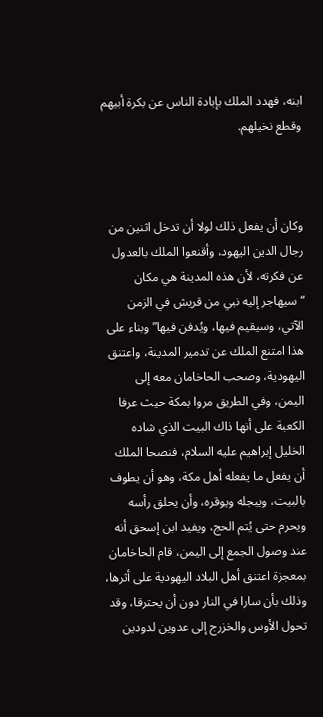ابنه، فهدد الملك بإبادة الناس عن بكرة أبيهم وقطع نخيلهم.



وكان أن يفعل ذلك لولا أن تدخل اثنين من رجال الدين اليهود، وأقنعوا الملك بالعدول عن فكرته، لأن هذه المدينة هي مكان “سيهاجر إليه نبي من قريش في الزمن الآتي، وسيقيم فيها، ويُدفن فيها” وبناء على هذا امتنع الملك عن تدمير المدينة، واعتنق اليهودية، وصحب الحاخامان معه إلى اليمن، وفي الطريق مروا بمكة حيث عرفا الكعبة على أنها ذاك البيت الذي شاده الخليل إبراهيم عليه السلام، فنصحا الملك أن يفعل ما يفعله أهل مكة، وهو أن يطوف بالبيت، ويبجله ويوقره، وأن يحلق رأسه ويحرم حتى يُتم الحج، ويفيد ابن إسحق أنه عند وصول الجمع إلى اليمن، قام الحاخامان بمعجزة اعتنق أهل البلاد اليهودية على أثرها، وذلك بأن سارا في النار دون أن يحترقا، وقد تحول الأوس والخزرج إلى عدوين لدودين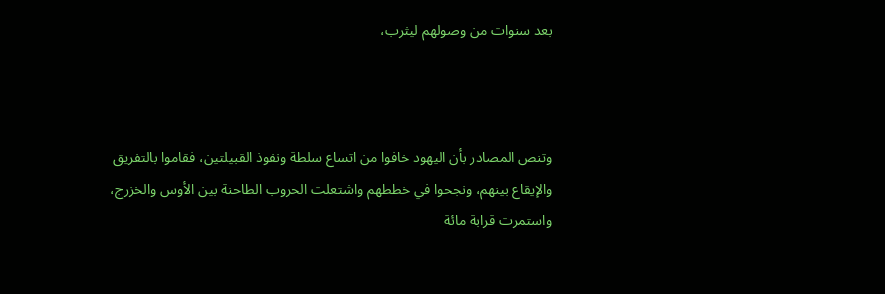بعد سنوات من وصولهم ليثرب،



وتنص المصادر بأن اليهود خافوا من اتساع سلطة ونفوذ القبيلتين، فقاموا بالتفريق والإيقاع بينهم، ونجحوا في خططهم واشتعلت الحروب الطاحنة بين الأوس والخزرج، واستمرت قرابة مائة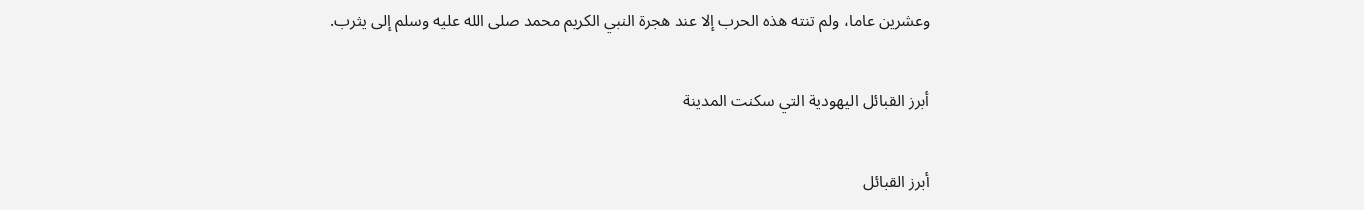وعشرين عاما، ولم تنته هذه الحرب إلا عند هجرة النبي الكريم محمد صلى الله عليه وسلم إلى يثرب.

أبرز القبائل اليهودية التي سكنت المدينة

أبرز القبائل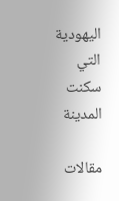اليهودية التي سكنت المدينة

مقالات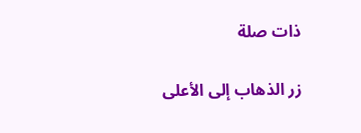ذات صلة

زر الذهاب إلى الأعلى